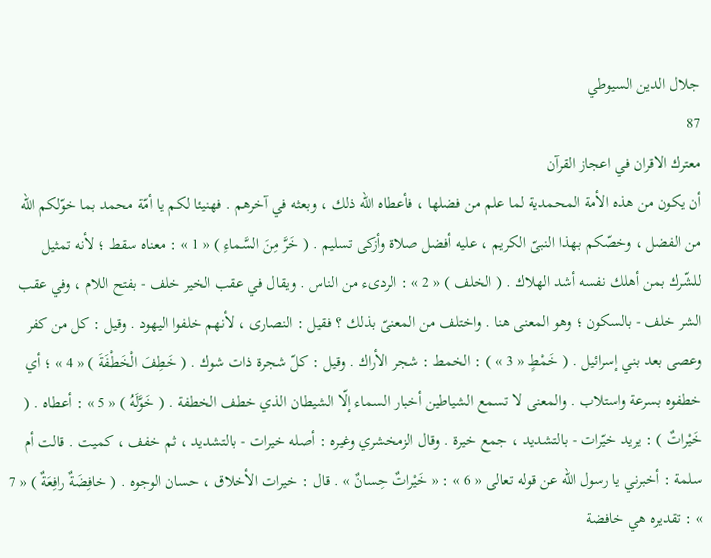جلال الدين السيوطي
87
معترك الاقران في اعجاز القرآن
أن يكون من هذه الأمة المحمدية لما علم من فضلها ، فأعطاه اللّه ذلك ، وبعثه في آخرهم . فهنيئا لكم يا أمّة محمد بما خوّلكم اللّه من الفضل ، وخصّكم بهذا النبىّ الكريم ، عليه أفضل صلاة وأزكى تسليم . ( خَرَّ مِنَ السَّماءِ ) « 1 » : معناه سقط ؛ لأنه تمثيل للشّرك بمن أهلك نفسه أشد الهلاك . ( الخلف ) « 2 » : الردىء من الناس . ويقال في عقب الخير خلف - بفتح اللام ، وفي عقب الشر خلف - بالسكون ؛ وهو المعنى هنا . واختلف من المعنىّ بذلك ؟ فقيل : النصارى ، لأنهم خلفوا اليهود . وقيل : كل من كفر وعصى بعد بني إسرائيل . ( خَمْطٍ « 3 » ) : الخمط : شجر الأراك . وقيل : كلّ شجرة ذات شوك . ( خَطِفَ الْخَطْفَةَ ) « 4 » ؛ أي خطفوه بسرعة واستلاب . والمعنى لا تسمع الشياطين أخبار السماء إلّا الشيطان الذي خطف الخطفة . ( خَوَّلَهُ ) « 5 » : أعطاه . ( خَيْراتٌ ) : يريد خيّرات - بالتشديد ، جمع خيرة . وقال الزمخشري وغيره : أصله خيرات - بالتشديد ، ثم خفف ، كميت . قالت أم سلمة : أخبرني يا رسول اللّه عن قوله تعالى « 6 » : « خَيْراتٌ حِسانٌ » . قال : خيرات الأخلاق ، حسان الوجوه . ( خافِضَةٌ رافِعَةٌ ) « 7 » : تقديره هي خافضة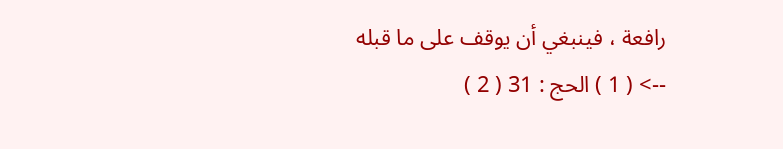رافعة ، فينبغي أن يوقف على ما قبله
--> ( 1 ) الحج : 31 ( 2 )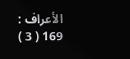الأعراف : 169 ( 3 )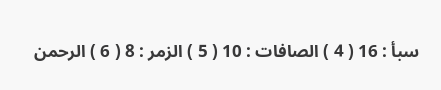سبأ : 16 ( 4 ) الصافات : 10 ( 5 ) الزمر : 8 ( 6 ) الرحمن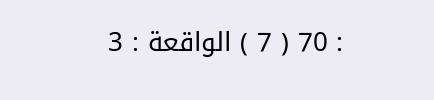: 70 ( 7 ) الواقعة : 3